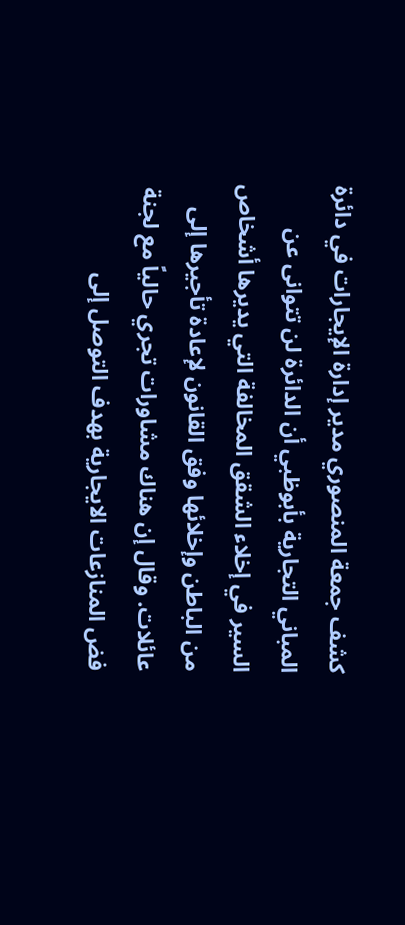كشف جمعة المنصوري مدير إدارة الإيجارات في دائرة المباني التجارية بأبوظبي أن الدائرة لن تتوانى عن السير في إخلاء الشقق المخالفة التي يديرها أشخاص من الباطن وإخلائها وفق القانون لإعادة تأجيرها إلى عائلات. وقال إن هناك مشاورات تجري حالياً مع لجنة فض المنازعات الايجارية بهدف التوصل إلى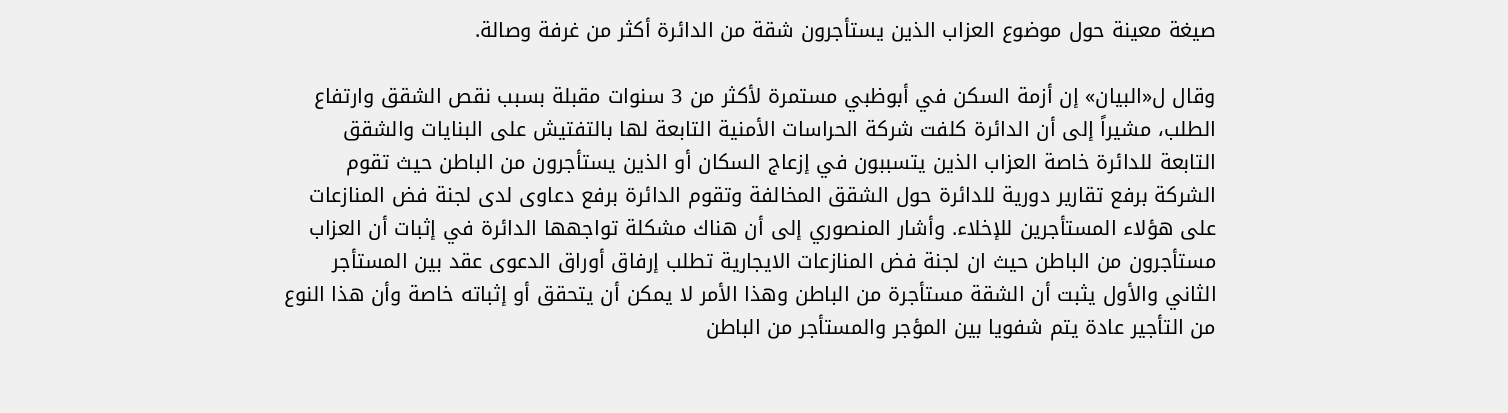صيغة معينة حول موضوع العزاب الذين يستأجرون شقة من الدائرة أكثر من غرفة وصالة.

وقال ل«البيان» إن أزمة السكن في أبوظبي مستمرة لأكثر من 3 سنوات مقبلة بسبب نقص الشقق وارتفاع الطلب، مشيراً إلى أن الدائرة كلفت شركة الحراسات الأمنية التابعة لها بالتفتيش على البنايات والشقق التابعة للدائرة خاصة العزاب الذين يتسببون في إزعاج السكان أو الذين يستأجرون من الباطن حيث تقوم الشركة برفع تقارير دورية للدائرة حول الشقق المخالفة وتقوم الدائرة برفع دعاوى لدى لجنة فض المنازعات على هؤلاء المستأجرين للإخلاء. وأشار المنصوري إلى أن هناك مشكلة تواجهها الدائرة في إثبات أن العزاب مستأجرون من الباطن حيث ان لجنة فض المنازعات الايجارية تطلب إرفاق أوراق الدعوى عقد بين المستأجر الثاني والأول يثبت أن الشقة مستأجرة من الباطن وهذا الأمر لا يمكن أن يتحقق أو إثباته خاصة وأن هذا النوع من التأجير عادة يتم شفويا بين المؤجر والمستأجر من الباطن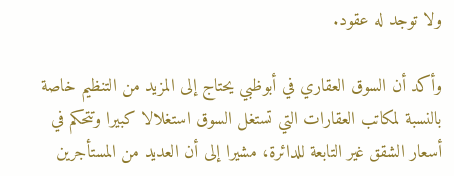ولا توجد له عقود.

وأكد أن السوق العقاري في أبوظبي يحتاج إلى المزيد من التنظيم خاصة بالنسبة لمكاتب العقارات التي تستغل السوق استغلالا كبيرا وتتحكم في أسعار الشقق غير التابعة للدائرة، مشيرا إلى أن العديد من المستأجرين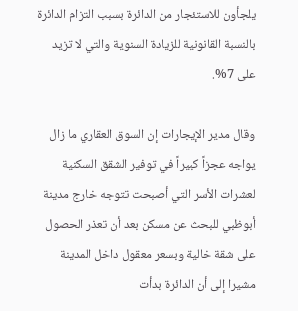يلجأون للاستئجار من الدائرة بسبب التزام الدائرة بالنسبة القانونية للزيادة السنوية والتي لا تزيد على 7%.

وقال مدير الإيجارات إن السوق العقاري ما زال يواجه عجزاً كبيراً في توفير الشقق السكنية لعشرات الأسر التي أصبحت تتوجه خارج مدينة أبوظبي للبحث عن مسكن بعد أن تعذر الحصول على شقة خالية وبسعر معقول داخل المدينة مشيرا إلى أن الدائرة بدأت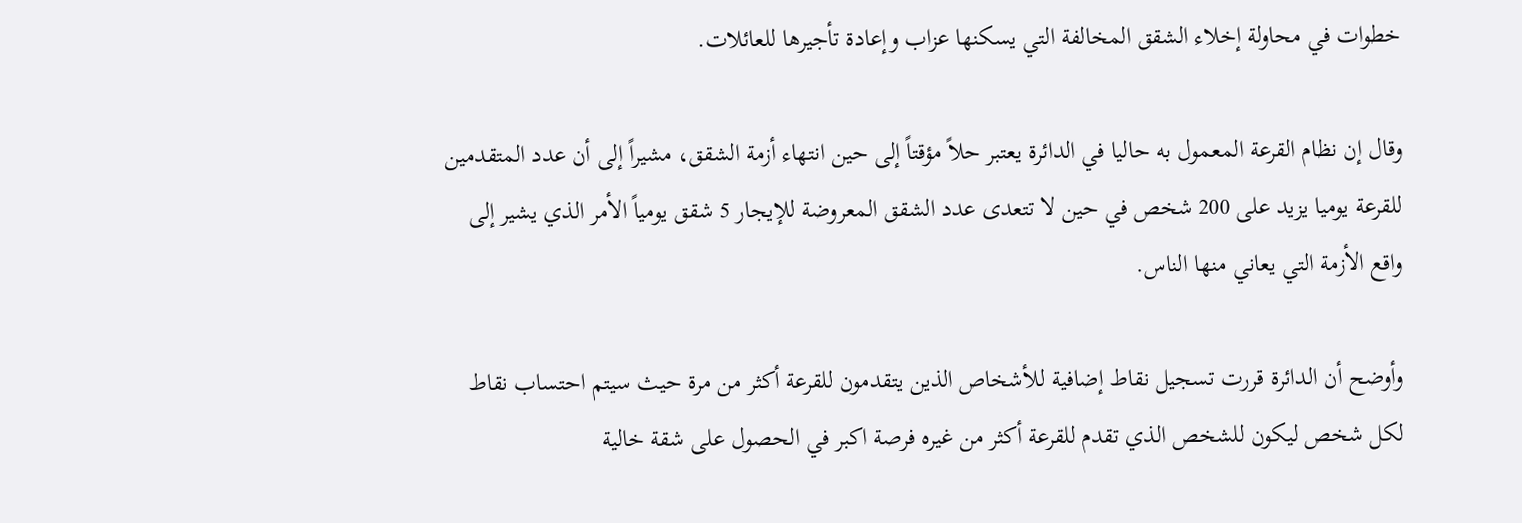خطوات في محاولة إخلاء الشقق المخالفة التي يسكنها عزاب وإعادة تأجيرها للعائلات.

وقال إن نظام القرعة المعمول به حاليا في الدائرة يعتبر حلاً مؤقتاً إلى حين انتهاء أزمة الشقق، مشيراً إلى أن عدد المتقدمين للقرعة يوميا يزيد على 200 شخص في حين لا تتعدى عدد الشقق المعروضة للإيجار 5 شقق يومياً الأمر الذي يشير إلى واقع الأزمة التي يعاني منها الناس.

وأوضح أن الدائرة قررت تسجيل نقاط إضافية للأشخاص الذين يتقدمون للقرعة أكثر من مرة حيث سيتم احتساب نقاط لكل شخص ليكون للشخص الذي تقدم للقرعة أكثر من غيره فرصة اكبر في الحصول على شقة خالية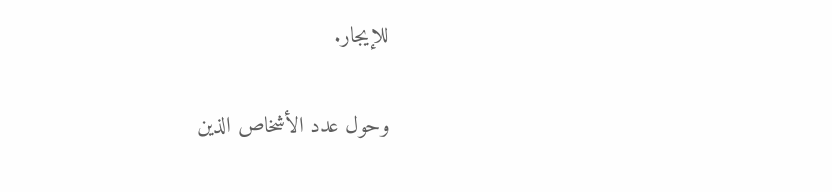للإيجار.

وحول عدد الأشخاص الذين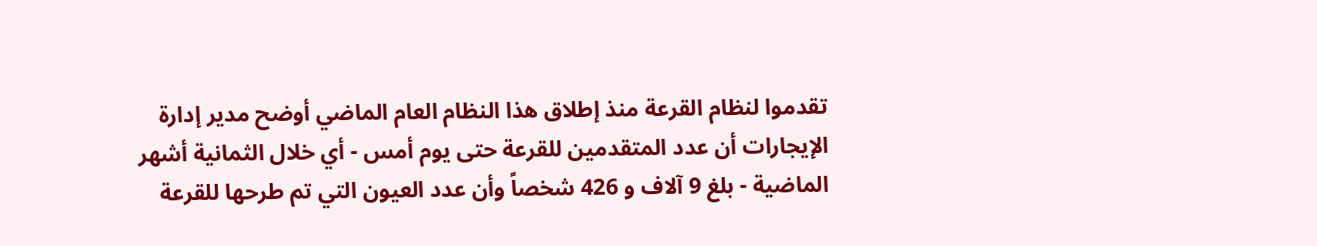تقدموا لنظام القرعة منذ إطلاق هذا النظام العام الماضي أوضح مدير إدارة الإيجارات أن عدد المتقدمين للقرعة حتى يوم أمس - أي خلال الثمانية أشهر الماضية - بلغ 9 آلاف و 426 شخصاً وأن عدد العيون التي تم طرحها للقرعة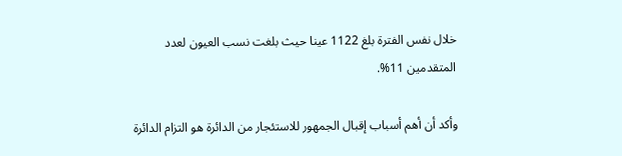خلال نفس الفترة بلغ 1122 عينا حيث بلغت نسب العيون لعدد المتقدمين 11%.

وأكد أن أهم أسباب إقبال الجمهور للاستئجار من الدائرة هو التزام الدائرة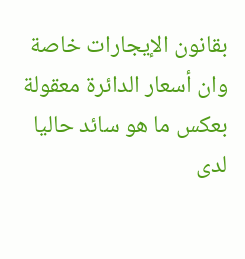بقانون الإيجارات خاصة وان أسعار الدائرة معقولة بعكس ما هو سائد حاليا لدى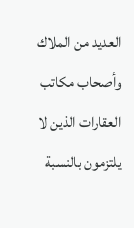العديد من الملاك وأصحاب مكاتب العقارات الذين لا يلتزمون بالنسبة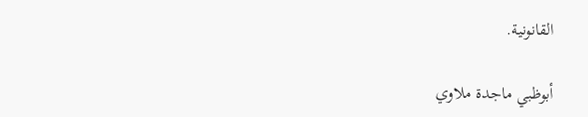القانونية.

أبوظبي ماجدة ملاوي